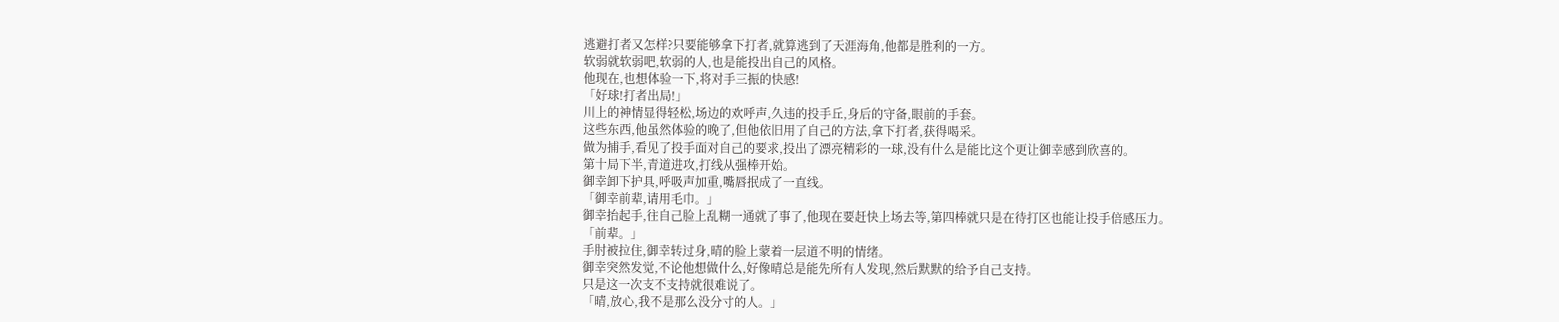逃避打者又怎样?只要能够拿下打者,就算逃到了天涯海角,他都是胜利的一方。
软弱就软弱吧,软弱的人,也是能投出自己的风格。
他现在,也想体验一下,将对手三振的快感!
「好球!打者出局!」
川上的神情显得轻松,场边的欢呼声,久违的投手丘,身后的守备,眼前的手套。
这些东西,他虽然体验的晚了,但他依旧用了自己的方法,拿下打者,获得喝采。
做为捕手,看见了投手面对自己的要求,投出了漂亮精彩的一球,没有什么是能比这个更让御幸感到欣喜的。
第十局下半,青道进攻,打线从强棒开始。
御幸卸下护具,呼吸声加重,嘴唇抿成了一直线。
「御幸前辈,请用毛巾。」
御幸抬起手,往自己脸上乱糊一通就了事了,他现在要赶快上场去等,第四棒就只是在待打区也能让投手倍感压力。
「前辈。」
手肘被拉住,御幸转过身,晴的脸上蒙着一层道不明的情绪。
御幸突然发觉,不论他想做什么,好像晴总是能先所有人发现,然后默默的给予自己支持。
只是这一次支不支持就很难说了。
「晴,放心,我不是那么没分寸的人。」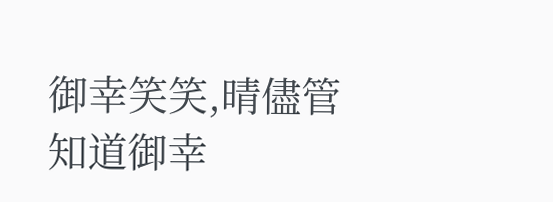御幸笑笑,晴儘管知道御幸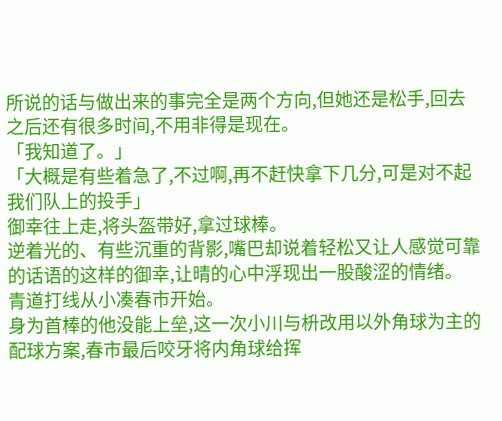所说的话与做出来的事完全是两个方向,但她还是松手,回去之后还有很多时间,不用非得是现在。
「我知道了。」
「大概是有些着急了,不过啊,再不赶快拿下几分,可是对不起我们队上的投手」
御幸往上走,将头盔带好,拿过球棒。
逆着光的、有些沉重的背影,嘴巴却说着轻松又让人感觉可靠的话语的这样的御幸,让晴的心中浮现出一股酸涩的情绪。
青道打线从小凑春市开始。
身为首棒的他没能上垒,这一次小川与枡改用以外角球为主的配球方案,春市最后咬牙将内角球给挥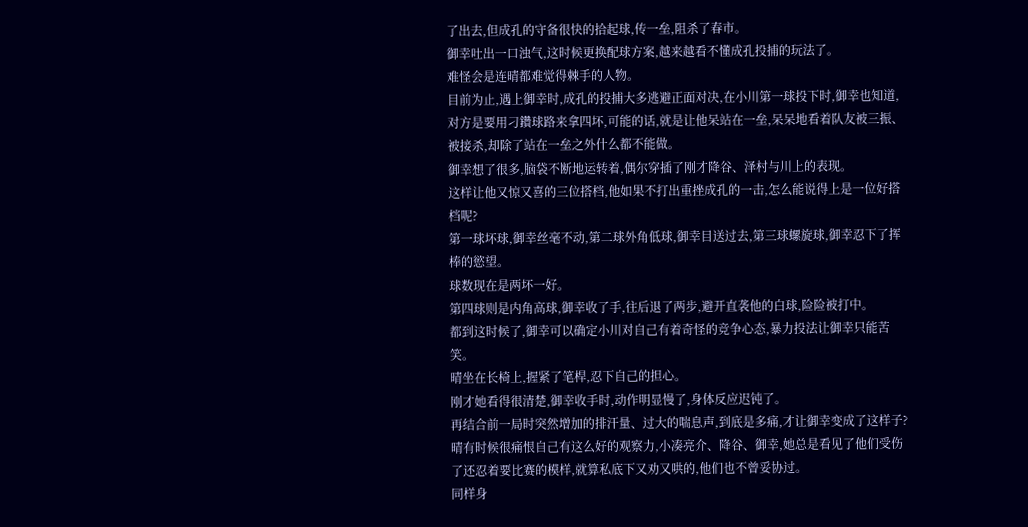了出去,但成孔的守备很快的拾起球,传一垒,阻杀了春市。
御幸吐出一口浊气,这时候更换配球方案,越来越看不懂成孔投捕的玩法了。
难怪会是连晴都难觉得棘手的人物。
目前为止,遇上御幸时,成孔的投捕大多逃避正面对决,在小川第一球投下时,御幸也知道,对方是要用刁鑽球路来拿四坏,可能的话,就是让他呆站在一垒,呆呆地看着队友被三振、被接杀,却除了站在一垒之外什么都不能做。
御幸想了很多,脑袋不断地运转着,偶尔穿插了刚才降谷、泽村与川上的表现。
这样让他又惊又喜的三位搭档,他如果不打出重挫成孔的一击,怎么能说得上是一位好搭档呢?
第一球坏球,御幸丝毫不动,第二球外角低球,御幸目送过去,第三球螺旋球,御幸忍下了挥棒的慾望。
球数现在是两坏一好。
第四球则是内角高球,御幸收了手,往后退了两步,避开直袭他的白球,险险被打中。
都到这时候了,御幸可以确定小川对自己有着奇怪的竞争心态,暴力投法让御幸只能苦笑。
晴坐在长椅上,握紧了笔桿,忍下自己的担心。
刚才她看得很清楚,御幸收手时,动作明显慢了,身体反应迟钝了。
再结合前一局时突然增加的排汗量、过大的喘息声,到底是多痛,才让御幸变成了这样子?
晴有时候很痛恨自己有这么好的观察力,小凑亮介、降谷、御幸,她总是看见了他们受伤了还忍着要比赛的模样,就算私底下又劝又哄的,他们也不曾妥协过。
同样身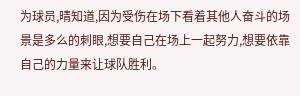为球员,晴知道,因为受伤在场下看着其他人奋斗的场景是多么的刺眼,想要自己在场上一起努力,想要依靠自己的力量来让球队胜利。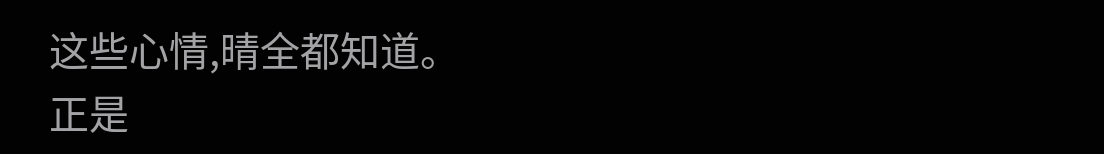这些心情,晴全都知道。
正是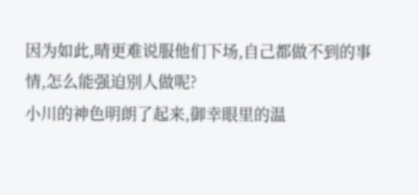因为如此,晴更难说服他们下场,自己都做不到的事情,怎么能强迫别人做呢?
小川的神色明朗了起来,御幸眼里的温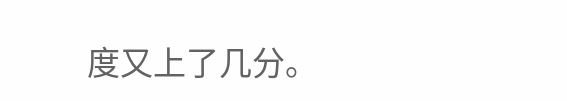度又上了几分。